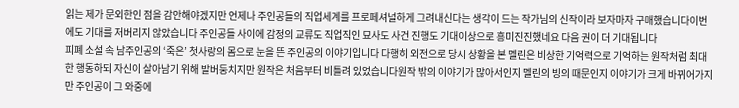읽는 제가 문외한인 점을 감안해야겠지만 언제나 주인공들의 직업세계를 프로페셔널하게 그려내신다는 생각이 드는 작가님의 신작이라 보자마자 구매했습니다이번에도 기대를 저버리지 않았습니다 주인공들 사이에 감정의 교류도 직업직인 묘사도 사건 진행도 기대이상으로 흥미진진했네요 다음 권이 더 기대됩니다
피폐 소설 속 남주인공의 ‘죽은’ 첫사랑의 몸으로 눈을 뜬 주인공의 이야기입니다 다행히 외전으로 당시 상황을 본 멜린은 비상한 기억력으로 기억하는 원작처럼 최대한 행동하되 자신이 살아남기 위해 발버둥치지만 원작은 처음부터 비틀려 있었습니다원작 밖의 이야기가 많아서인지 멜린의 빙의 때문인지 이야기가 크게 바뀌어가지만 주인공이 그 와중에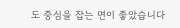도 중심을 잡는 면이 좋았습니다